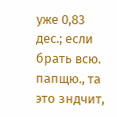уже 0,83 дес.; если брать всю. папщю., та это зндчит,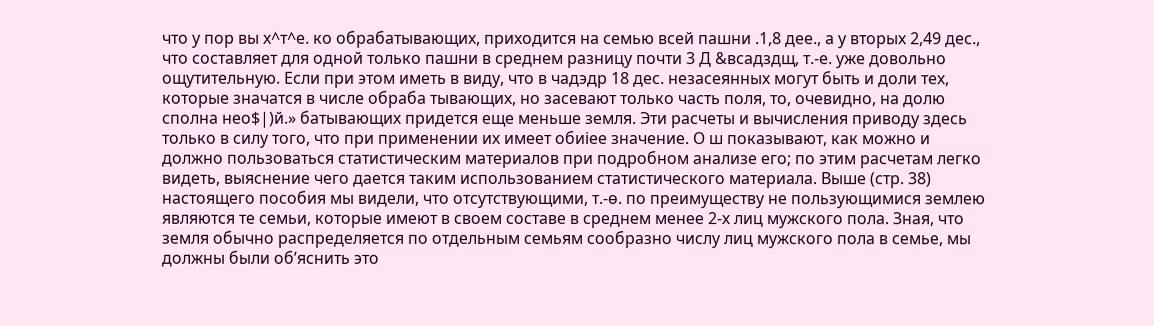что у пор вы х^т^е. ко обрабатывающих, приходится на семью всей пашни .1,8 дее., а у вторых 2,49 дес., что составляет для одной только пашни в среднем разницу почти 3 Д &всадздщ, т.-е. уже довольно ощутительную. Если при этом иметь в виду, что в чадэдр 18 дес. незасеянных могут быть и доли тех, которые значатся в числе обраба тывающих, но засевают только часть поля, то, очевидно, на долю сполна нео$|)й.» батывающих придется еще меньше земля. Эти расчеты и вычисления приводу здесь только в силу того, что при применении их имеет обиіее значение. О ш показывают, как можно и должно пользоваться статистическим материалов при подробном анализе его; по этим расчетам легко видеть, выяснение чего дается таким использованием статистического материала. Выше (стр. 38) настоящего пособия мы видели, что отсутствующими, т.-ѳ. по преимуществу не пользующимися землею являются те семьи, которые имеют в своем составе в среднем менее 2-х лиц мужского пола. Зная, что земля обычно распределяется по отдельным семьям сообразно числу лиц мужского пола в семье, мы должны были об’яснить это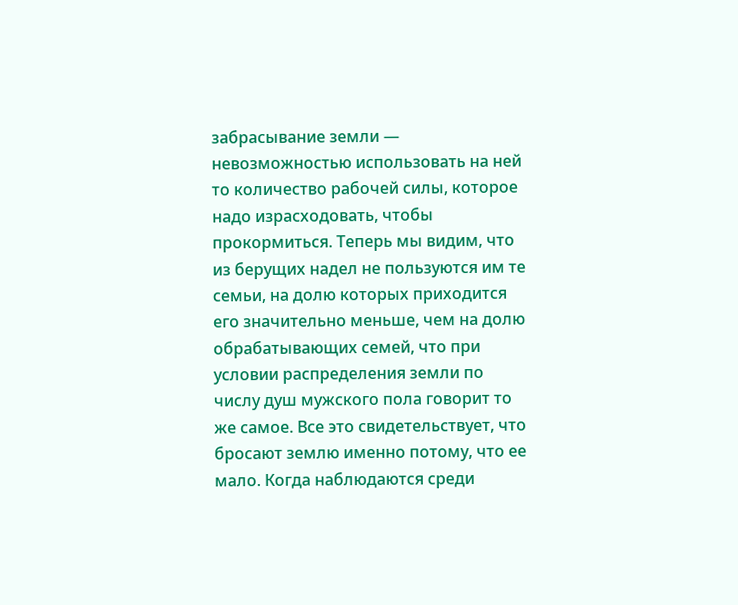забрасывание земли — невозможностью использовать на ней то количество рабочей силы, которое надо израсходовать, чтобы прокормиться. Теперь мы видим, что из берущих надел не пользуются им те семьи, на долю которых приходится его значительно меньше, чем на долю обрабатывающих семей, что при условии распределения земли по числу душ мужского пола говорит то же самое. Все это свидетельствует, что бросают землю именно потому, что ее мало. Когда наблюдаются среди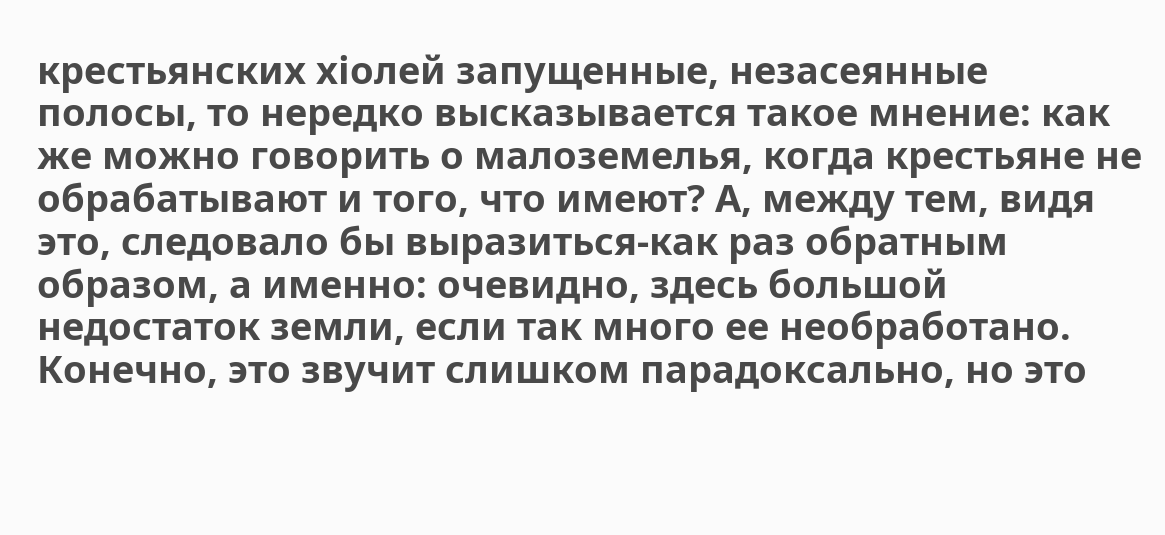крестьянских хіолей запущенные, незасеянные полосы, то нередко высказывается такое мнение: как же можно говорить о малоземелья, когда крестьяне не обрабатывают и того, что имеют? А, между тем, видя это, следовало бы выразиться-как раз обратным образом, а именно: очевидно, здесь большой недостаток земли, если так много ее необработано. Конечно, это звучит слишком парадоксально, но это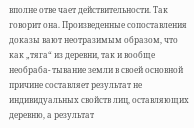вполне отве чает действительности. Так говорит она. Произведенные сопоставления доказы вают неотразимым образом, что как „тяга“ из деревни, так и вообще необраба- тывание земли в своей основной причине составляет результат не индивидуальных свойств лиц, оставляющих деревню, а результат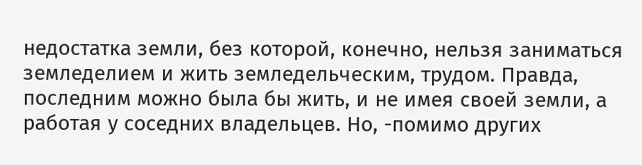недостатка земли, без которой, конечно, нельзя заниматься земледелием и жить земледельческим, трудом. Правда, последним можно была бы жить, и не имея своей земли, а работая у соседних владельцев. Но, -помимо других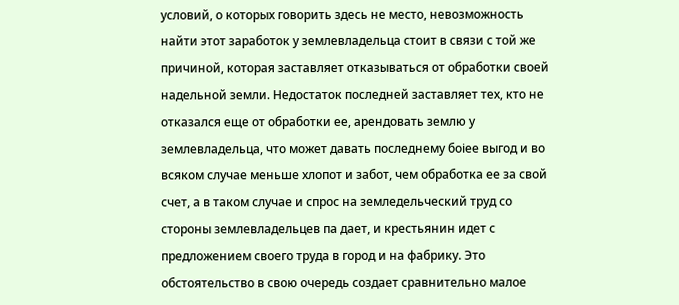условий, о которых говорить здесь не место, невозможность найти этот заработок у землевладельца стоит в связи с той же причиной, которая заставляет отказываться от обработки своей надельной земли. Недостаток последней заставляет тех, кто не отказался еще от обработки ее, арендовать землю у землевладельца, что может давать последнему боіее выгод и во всяком случае меньше хлопот и забот, чем обработка ее за свой счет, а в таком случае и спрос на земледельческий труд со стороны землевладельцев па дает, и крестьянин идет с предложением своего труда в город и на фабрику. Это обстоятельство в свою очередь создает сравнительно малое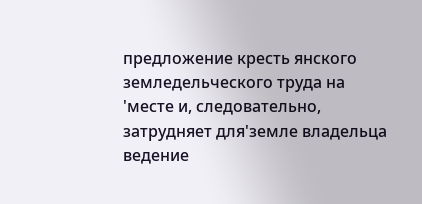предложение кресть янского земледельческого труда на 'месте и, следовательно, затрудняет для'земле владельца ведение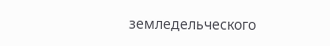земледельческого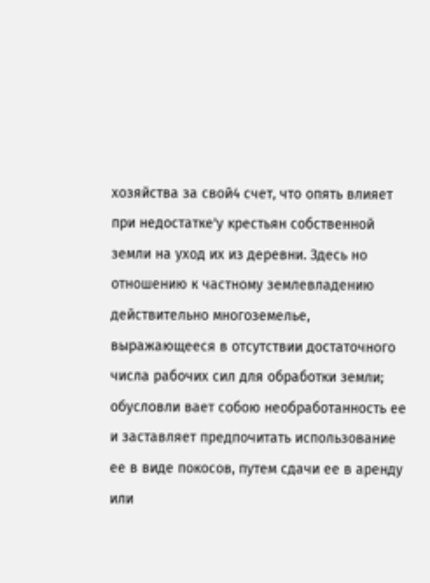хозяйства за свой4 счет, что опять влияет при недостатке'у крестьян собственной земли на уход их из деревни. Здесь но отношению к частному землевладению действительно многоземелье, выражающееся в отсутствии достаточного числа рабочих сил для обработки земли; обусловли вает собою необработанность ее и заставляет предпочитать использование ее в виде покосов, путем сдачи ее в аренду или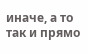иначе, а то так и прямо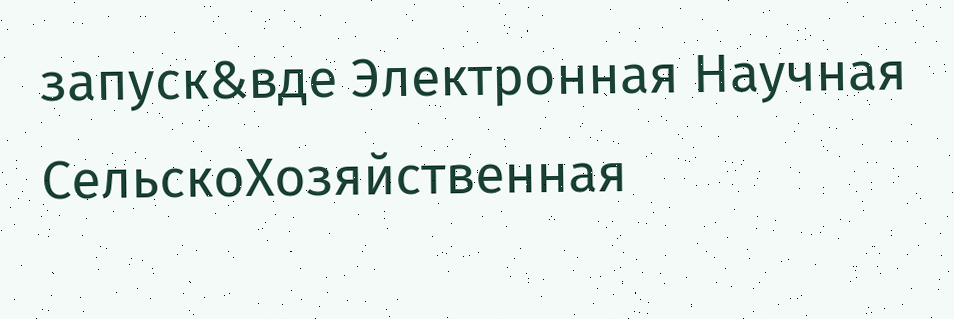запуск&вде Электронная Научная СельскоХозяйственная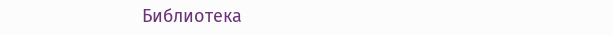Библиотека